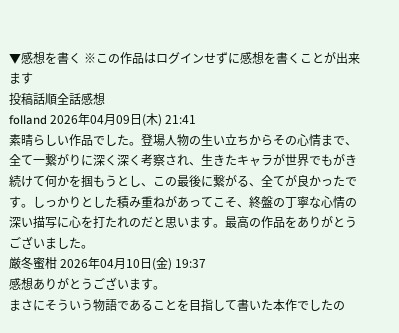▼感想を書く ※この作品はログインせずに感想を書くことが出来ます
投稿話順全話感想
folland 2026年04月09日(木) 21:41
素晴らしい作品でした。登場人物の生い立ちからその心情まで、全て一繋がりに深く深く考察され、生きたキャラが世界でもがき続けて何かを掴もうとし、この最後に繋がる、全てが良かったです。しっかりとした積み重ねがあってこそ、終盤の丁寧な心情の深い描写に心を打たれのだと思います。最高の作品をありがとうございました。
厳冬蜜柑 2026年04月10日(金) 19:37
感想ありがとうございます。
まさにそういう物語であることを目指して書いた本作でしたの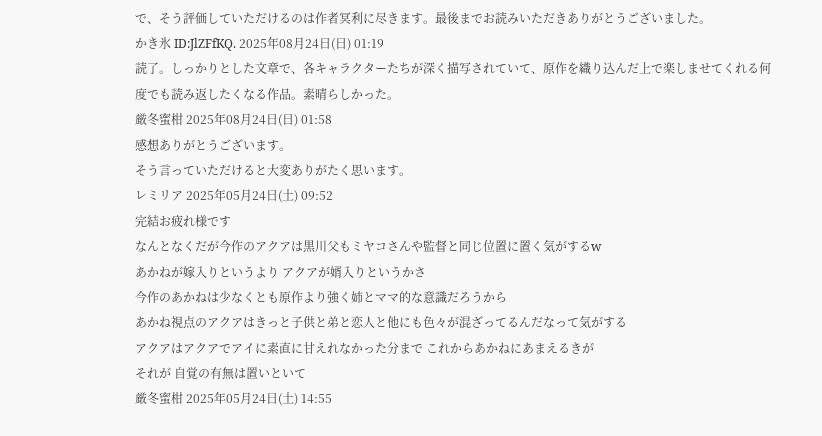で、そう評価していただけるのは作者冥利に尽きます。最後までお読みいただきありがとうございました。
かき氷 ID:JlZFfKQ. 2025年08月24日(日) 01:19
読了。しっかりとした文章で、各キャラクターたちが深く描写されていて、原作を織り込んだ上で楽しませてくれる何度でも読み返したくなる作品。素晴らしかった。
厳冬蜜柑 2025年08月24日(日) 01:58
感想ありがとうございます。
そう言っていただけると大変ありがたく思います。
レミリア 2025年05月24日(土) 09:52
完結お疲れ様です
なんとなくだが今作のアクアは黒川父もミヤコさんや監督と同じ位置に置く気がするw
あかねが嫁入りというより アクアが婿入りというかさ
今作のあかねは少なくとも原作より強く姉とママ的な意識だろうから
あかね視点のアクアはきっと子供と弟と恋人と他にも色々が混ざってるんだなって気がする
アクアはアクアでアイに素直に甘えれなかった分まで これからあかねにあまえるきが
それが 自覚の有無は置いといて
厳冬蜜柑 2025年05月24日(土) 14:55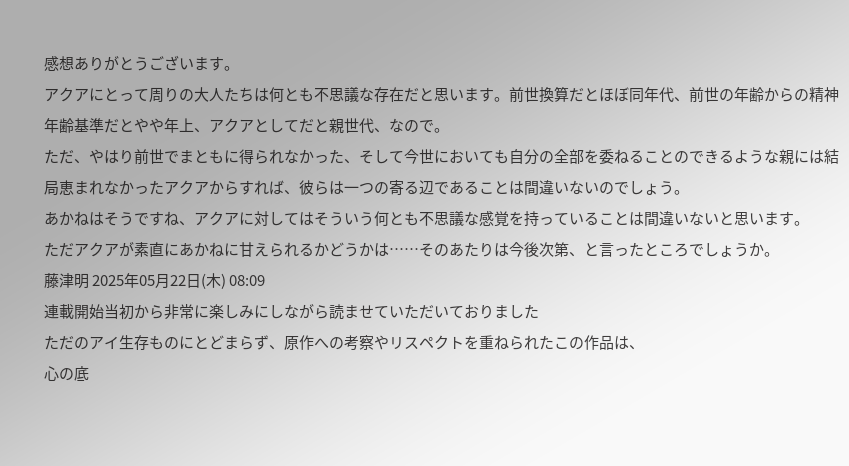感想ありがとうございます。
アクアにとって周りの大人たちは何とも不思議な存在だと思います。前世換算だとほぼ同年代、前世の年齢からの精神年齢基準だとやや年上、アクアとしてだと親世代、なので。
ただ、やはり前世でまともに得られなかった、そして今世においても自分の全部を委ねることのできるような親には結局恵まれなかったアクアからすれば、彼らは一つの寄る辺であることは間違いないのでしょう。
あかねはそうですね、アクアに対してはそういう何とも不思議な感覚を持っていることは間違いないと思います。
ただアクアが素直にあかねに甘えられるかどうかは……そのあたりは今後次第、と言ったところでしょうか。
藤津明 2025年05月22日(木) 08:09
連載開始当初から非常に楽しみにしながら読ませていただいておりました
ただのアイ生存ものにとどまらず、原作への考察やリスペクトを重ねられたこの作品は、
心の底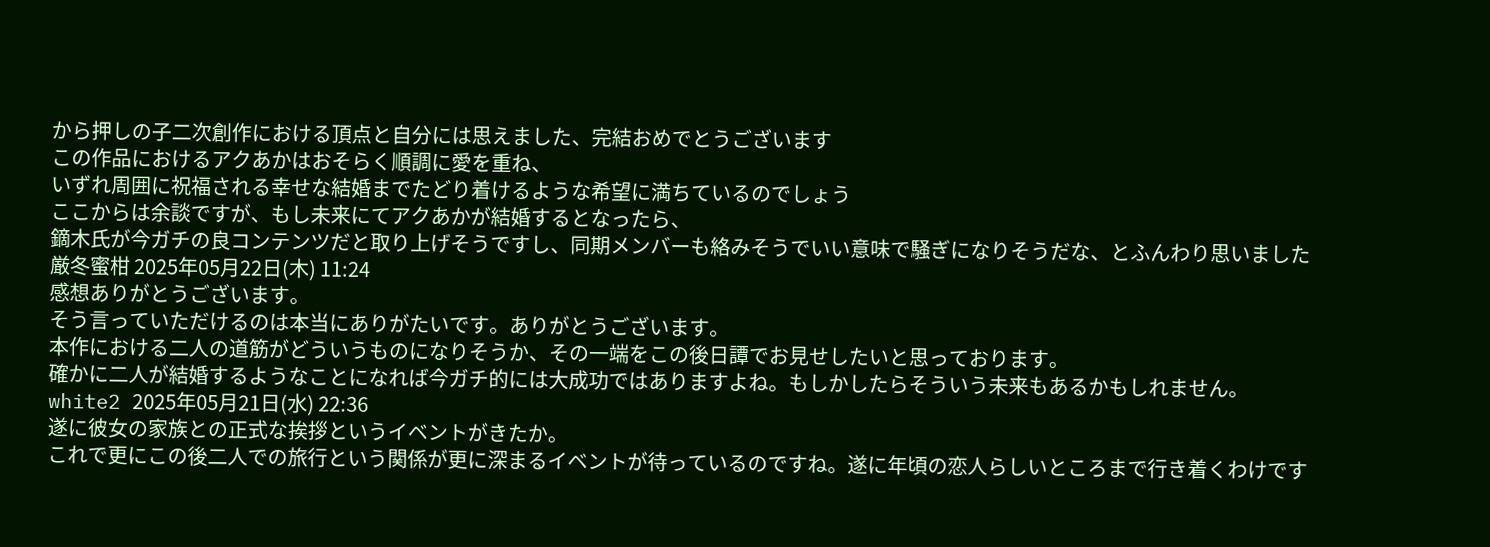から押しの子二次創作における頂点と自分には思えました、完結おめでとうございます
この作品におけるアクあかはおそらく順調に愛を重ね、
いずれ周囲に祝福される幸せな結婚までたどり着けるような希望に満ちているのでしょう
ここからは余談ですが、もし未来にてアクあかが結婚するとなったら、
鏑木氏が今ガチの良コンテンツだと取り上げそうですし、同期メンバーも絡みそうでいい意味で騒ぎになりそうだな、とふんわり思いました
厳冬蜜柑 2025年05月22日(木) 11:24
感想ありがとうございます。
そう言っていただけるのは本当にありがたいです。ありがとうございます。
本作における二人の道筋がどういうものになりそうか、その一端をこの後日譚でお見せしたいと思っております。
確かに二人が結婚するようなことになれば今ガチ的には大成功ではありますよね。もしかしたらそういう未来もあるかもしれません。
white2 2025年05月21日(水) 22:36
遂に彼女の家族との正式な挨拶というイベントがきたか。
これで更にこの後二人での旅行という関係が更に深まるイベントが待っているのですね。遂に年頃の恋人らしいところまで行き着くわけです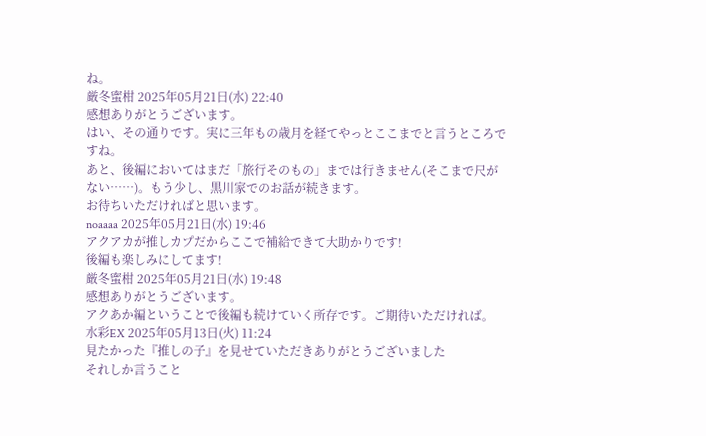ね。
厳冬蜜柑 2025年05月21日(水) 22:40
感想ありがとうございます。
はい、その通りです。実に三年もの歳月を経てやっとここまでと言うところですね。
あと、後編においてはまだ「旅行そのもの」までは行きません(そこまで尺がない……)。もう少し、黒川家でのお話が続きます。
お待ちいただければと思います。
noaaaa 2025年05月21日(水) 19:46
アクアカが推しカプだからここで補給できて大助かりです!
後編も楽しみにしてます!
厳冬蜜柑 2025年05月21日(水) 19:48
感想ありがとうございます。
アクあか編ということで後編も続けていく所存です。ご期待いただければ。
水彩EX 2025年05月13日(火) 11:24
見たかった『推しの子』を見せていただきありがとうございました
それしか言うこと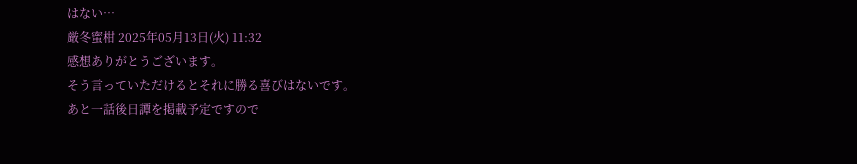はない…
厳冬蜜柑 2025年05月13日(火) 11:32
感想ありがとうございます。
そう言っていただけるとそれに勝る喜びはないです。
あと一話後日譚を掲載予定ですので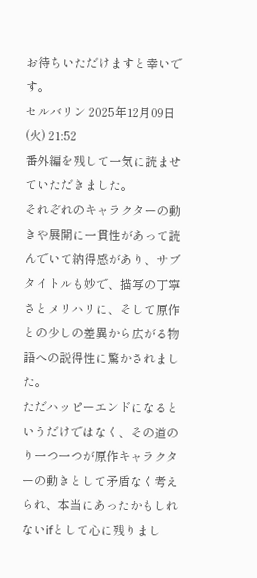お待ちいただけますと幸いです。
セルバリン 2025年12月09日(火) 21:52
番外編を残して一気に読ませていただきました。
それぞれのキャラクターの動きや展開に一貫性があって読んでいて納得感があり、サブタイトルも妙で、描写の丁寧さとメリハリに、そして原作との少しの差異から広がる物語への説得性に驚かされました。
ただハッピーエンドになるというだけではなく、その道のり一つ一つが原作キャラクターの動きとして矛盾なく考えられ、本当にあったかもしれないifとして心に残りまし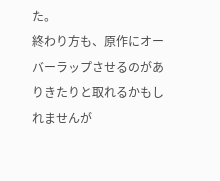た。
終わり方も、原作にオーバーラップさせるのがありきたりと取れるかもしれませんが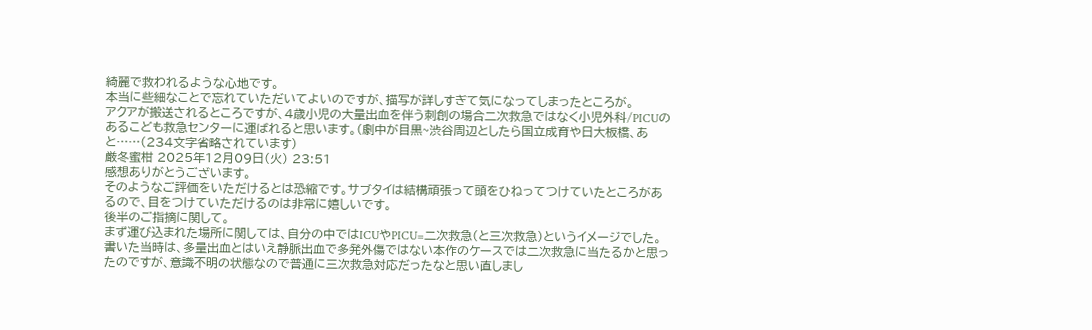綺麗で救われるような心地です。
本当に些細なことで忘れていただいてよいのですが、描写が詳しすぎて気になってしまったところが。
アクアが搬送されるところですが、4歳小児の大量出血を伴う刺創の場合二次救急ではなく小児外科/PICUのあるこども救急センターに運ばれると思います。(劇中が目黒~渋谷周辺としたら国立成育や日大板橋、あと……(234文字省略されています)
厳冬蜜柑 2025年12月09日(火) 23:51
感想ありがとうございます。
そのようなご評価をいただけるとは恐縮です。サブタイは結構頑張って頭をひねってつけていたところがあるので、目をつけていただけるのは非常に嬉しいです。
後半のご指摘に関して。
まず運び込まれた場所に関しては、自分の中ではICUやPICU=二次救急(と三次救急)というイメージでした。書いた当時は、多量出血とはいえ静脈出血で多発外傷ではない本作のケースでは二次救急に当たるかと思ったのですが、意識不明の状態なので普通に三次救急対応だったなと思い直しまし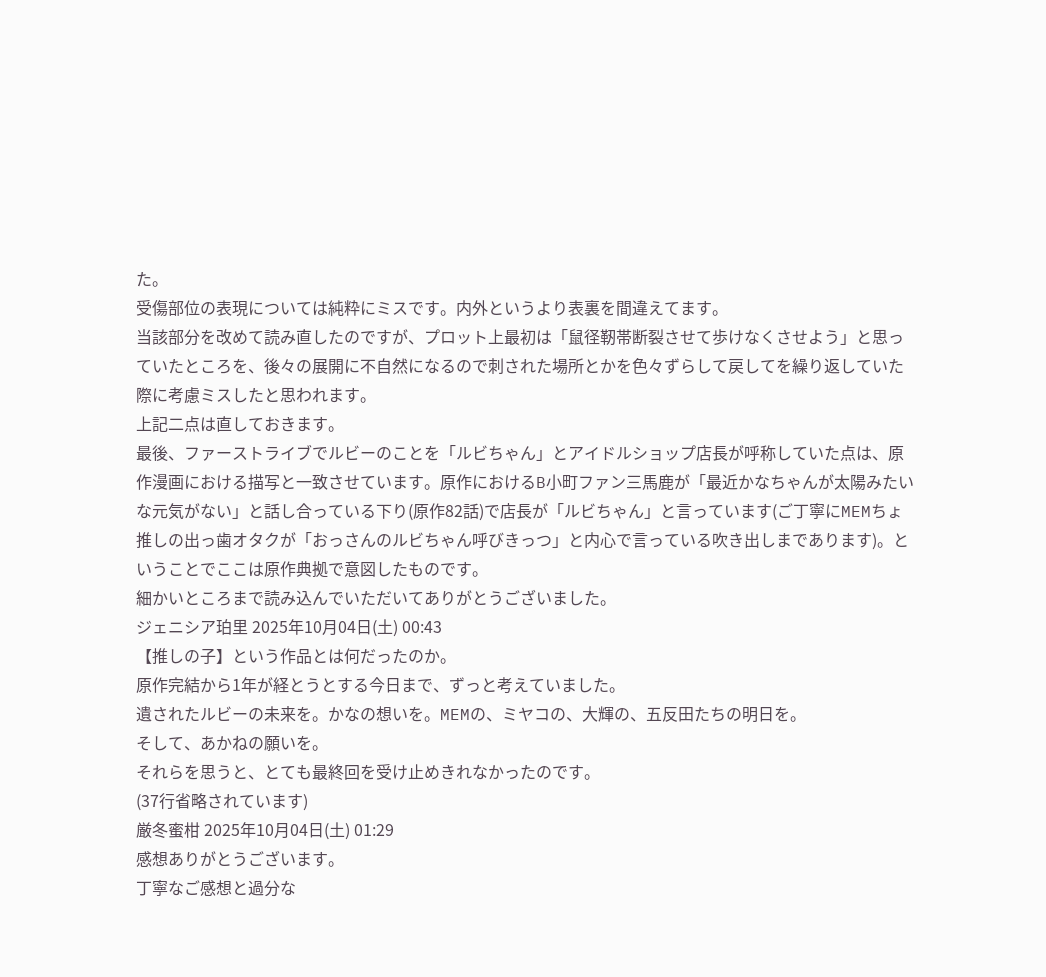た。
受傷部位の表現については純粋にミスです。内外というより表裏を間違えてます。
当該部分を改めて読み直したのですが、プロット上最初は「鼠径靭帯断裂させて歩けなくさせよう」と思っていたところを、後々の展開に不自然になるので刺された場所とかを色々ずらして戻してを繰り返していた際に考慮ミスしたと思われます。
上記二点は直しておきます。
最後、ファーストライブでルビーのことを「ルビちゃん」とアイドルショップ店長が呼称していた点は、原作漫画における描写と一致させています。原作におけるB小町ファン三馬鹿が「最近かなちゃんが太陽みたいな元気がない」と話し合っている下り(原作82話)で店長が「ルビちゃん」と言っています(ご丁寧にMEMちょ推しの出っ歯オタクが「おっさんのルビちゃん呼びきっつ」と内心で言っている吹き出しまであります)。ということでここは原作典拠で意図したものです。
細かいところまで読み込んでいただいてありがとうございました。
ジェニシア珀里 2025年10月04日(土) 00:43
【推しの子】という作品とは何だったのか。
原作完結から1年が経とうとする今日まで、ずっと考えていました。
遺されたルビーの未来を。かなの想いを。MEMの、ミヤコの、大輝の、五反田たちの明日を。
そして、あかねの願いを。
それらを思うと、とても最終回を受け止めきれなかったのです。
(37行省略されています)
厳冬蜜柑 2025年10月04日(土) 01:29
感想ありがとうございます。
丁寧なご感想と過分な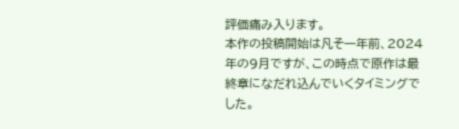評価痛み入ります。
本作の投稿開始は凡そ一年前、2024年の9月ですが、この時点で原作は最終章になだれ込んでいくタイミングでした。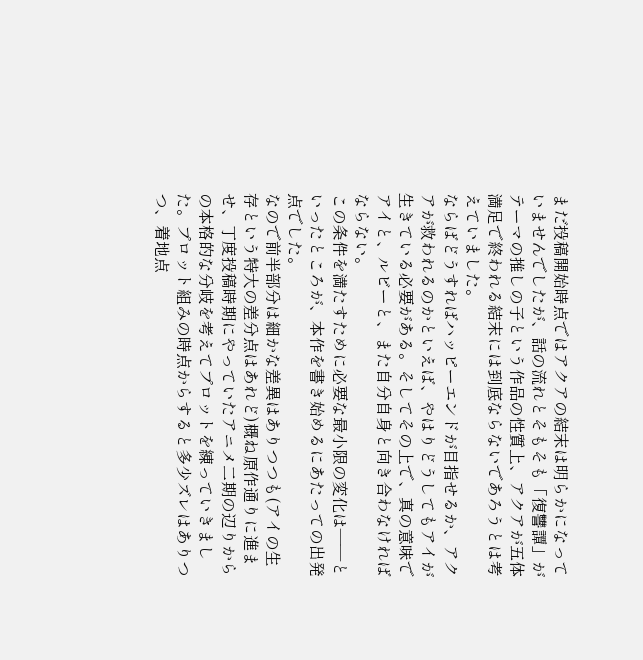まだ投稿開始時点ではアクアの結末は明らかになっていませんでしたが、話の流れとそもそも「復讐譚」がテーマの推しの子という作品の性質上、アクアが五体満足で終われる結末には到底ならないであろうとは考えていました。
ならばどうすればハッピーエンドが目指せるか、アクアが救われるのかといえば、やはりどうしてもアイが生きている必要がある。そしてその上で、真の意味でアイと、ルビーと、また自分自身と向き合わなければならない。
この条件を満たすために必要な最小限の変化は――といったところが、本作を書き始めるにあたっての出発点でした。
なので前半部分は細かな差異はありつつも(アイの生存という特大の差分点はあれど)概ね原作通りに進ませ、丁度投稿時期にやっていたアニメ二期の辺りからの本格的な分岐を考えてプロットを練っていきました。プロット組みの時点からすると多少ズレはありつつ、着地点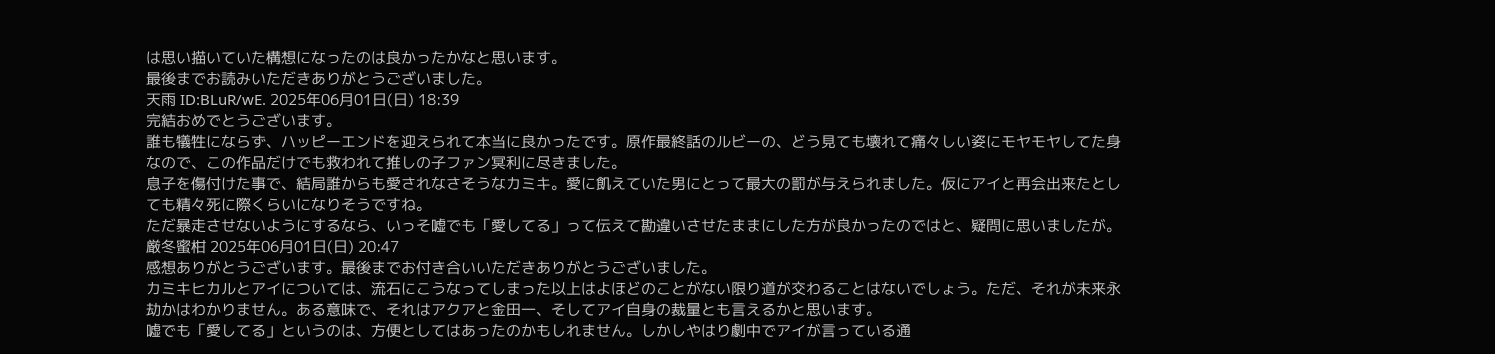は思い描いていた構想になったのは良かったかなと思います。
最後までお読みいただきありがとうございました。
天雨 ID:BLuR/wE. 2025年06月01日(日) 18:39
完結おめでとうございます。
誰も犠牲にならず、ハッピーエンドを迎えられて本当に良かったです。原作最終話のルビーの、どう見ても壊れて痛々しい姿にモヤモヤしてた身なので、この作品だけでも救われて推しの子ファン冥利に尽きました。
息子を傷付けた事で、結局誰からも愛されなさそうなカミキ。愛に飢えていた男にとって最大の罰が与えられました。仮にアイと再会出来たとしても精々死に際くらいになりそうですね。
ただ暴走させないようにするなら、いっそ嘘でも「愛してる」って伝えて勘違いさせたままにした方が良かったのではと、疑問に思いましたが。
厳冬蜜柑 2025年06月01日(日) 20:47
感想ありがとうございます。最後までお付き合いいただきありがとうございました。
カミキヒカルとアイについては、流石にこうなってしまった以上はよほどのことがない限り道が交わることはないでしょう。ただ、それが未来永劫かはわかりません。ある意味で、それはアクアと金田一、そしてアイ自身の裁量とも言えるかと思います。
嘘でも「愛してる」というのは、方便としてはあったのかもしれません。しかしやはり劇中でアイが言っている通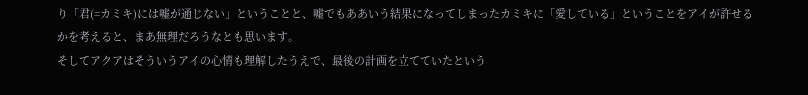り「君(=カミキ)には嘘が通じない」ということと、嘘でもああいう結果になってしまったカミキに「愛している」ということをアイが許せるかを考えると、まあ無理だろうなとも思います。
そしてアクアはそういうアイの心情も理解したうえで、最後の計画を立てていたという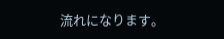流れになります。